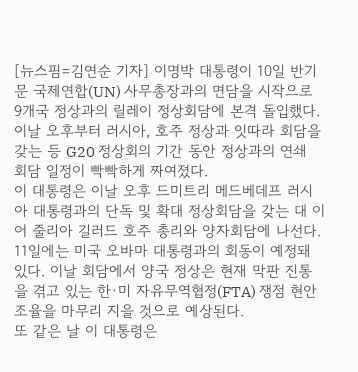[뉴스핌=김연순 기자] 이명박 대통령이 10일 반기문 국제연합(UN) 사무총장과의 면담을 시작으로 9개국 정상과의 릴레이 정상회담에 본격 돌입했다.
이날 오후부터 러시아, 호주 정상과 잇따라 회담을 갖는 등 G20 정상회의 기간 동안 정상과의 연쇄 회담 일정이 빡빡하게 짜여졌다.
이 대통령은 이날 오후 드미트리 메드베데프 러시아 대통령과의 단독 및 확대 정상회담을 갖는 대 이어 줄리아 길러드 호주 총리와 양자회담에 나선다.
11일에는 미국 오바마 대통령과의 회동이 예정돼 있다. 이날 회담에서 양국 정상은 현재 막판 진통을 겪고 있는 한·미 자유무역협정(FTA) 쟁점 현안 조율을 마무리 지을 것으로 예상된다.
또 같은 날 이 대통령은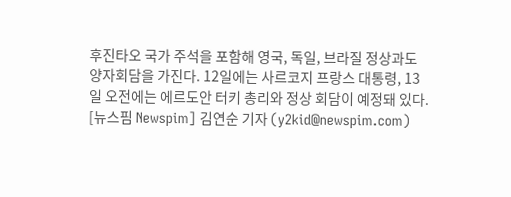후진타오 국가 주석을 포함해 영국, 독일, 브라질 정상과도 양자회담을 가진다. 12일에는 사르코지 프랑스 대통령, 13일 오전에는 에르도안 터키 총리와 정상 회담이 예정돼 있다.
[뉴스핌 Newspim] 김연순 기자 (y2kid@newspim.com)